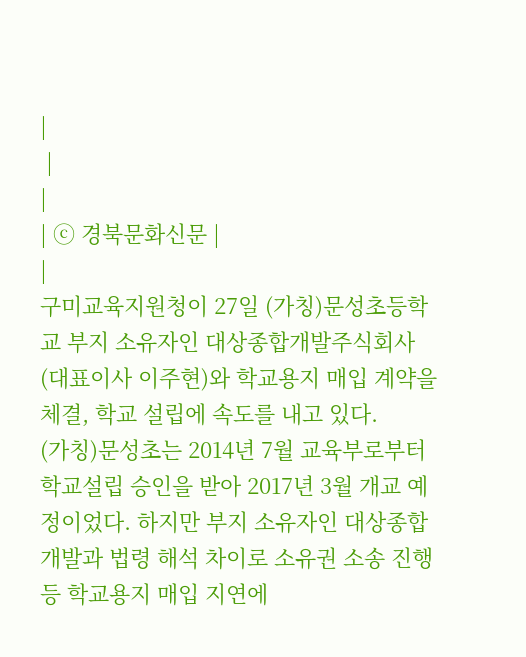|
 |
|
| ⓒ 경북문화신문 |
|
구미교육지원청이 27일 (가칭)문성초등학교 부지 소유자인 대상종합개발주식회사(대표이사 이주현)와 학교용지 매입 계약을 체결, 학교 설립에 속도를 내고 있다.
(가칭)문성초는 2014년 7월 교육부로부터 학교설립 승인을 받아 2017년 3월 개교 예정이었다. 하지만 부지 소유자인 대상종합개발과 법령 해석 차이로 소유권 소송 진행 등 학교용지 매입 지연에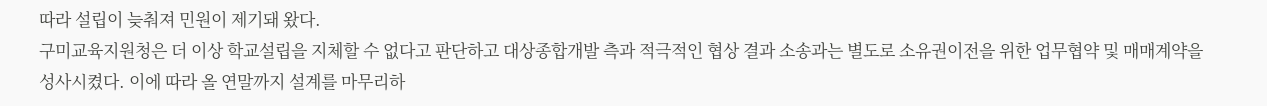따라 설립이 늦춰져 민원이 제기돼 왔다.
구미교육지원청은 더 이상 학교설립을 지체할 수 없다고 판단하고 대상종합개발 측과 적극적인 협상 결과 소송과는 별도로 소유권이전을 위한 업무협약 및 매매계약을 성사시켰다. 이에 따라 올 연말까지 설계를 마무리하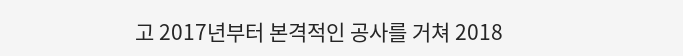고 2017년부터 본격적인 공사를 거쳐 2018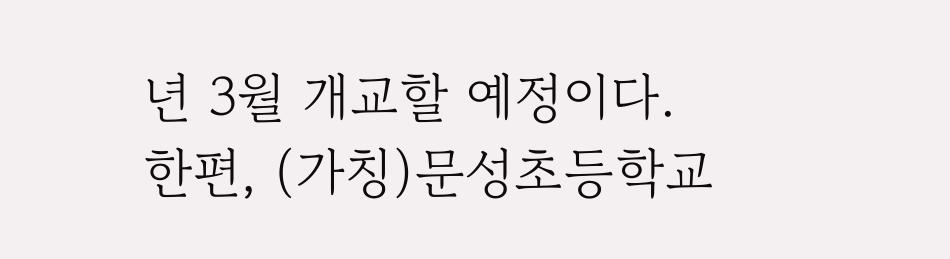년 3월 개교할 예정이다.
한편, (가칭)문성초등학교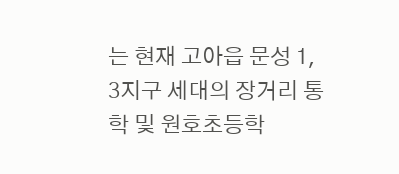는 현재 고아읍 문성 1, 3지구 세대의 장거리 통학 및 원호초등학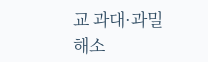교 과대·과밀 해소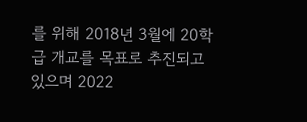를 위해 2018년 3월에 20학급 개교를 목표로 추진되고 있으며 2022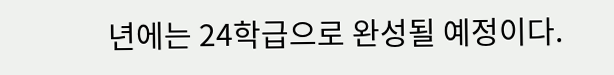년에는 24학급으로 완성될 예정이다.